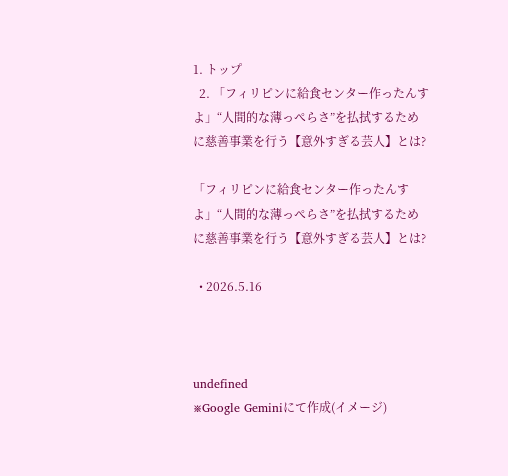1. トップ
  2. 「フィリピンに給食センター作ったんすよ」“人間的な薄っぺらさ”を払拭するために慈善事業を行う【意外すぎる芸人】とは?

「フィリピンに給食センター作ったんすよ」“人間的な薄っぺらさ”を払拭するために慈善事業を行う【意外すぎる芸人】とは?

  • 2026.5.16



undefined
※Google Geminiにて作成(イメージ)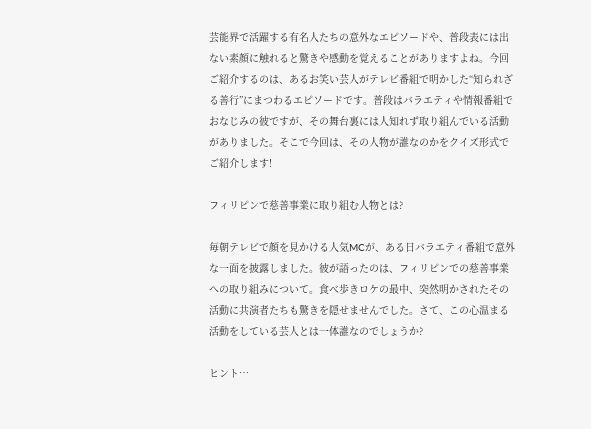芸能界で活躍する有名人たちの意外なエピソードや、普段表には出ない素顔に触れると驚きや感動を覚えることがありますよね。今回ご紹介するのは、あるお笑い芸人がテレビ番組で明かした“知られざる善行”にまつわるエピソードです。普段はバラエティや情報番組でおなじみの彼ですが、その舞台裏には人知れず取り組んでいる活動がありました。そこで今回は、その人物が誰なのかをクイズ形式でご紹介します!

フィリピンで慈善事業に取り組む人物とは?

毎朝テレビで顔を見かける人気MCが、ある日バラエティ番組で意外な一面を披露しました。彼が語ったのは、フィリピンでの慈善事業への取り組みについて。食べ歩きロケの最中、突然明かされたその活動に共演者たちも驚きを隠せませんでした。さて、この心温まる活動をしている芸人とは一体誰なのでしょうか?

ヒント…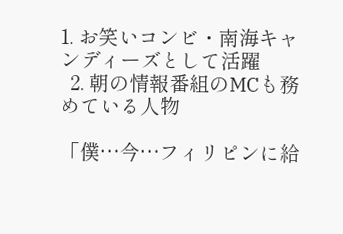1. お笑いコンビ・南海キャンディーズとして活躍
  2. 朝の情報番組のMCも務めている人物

「僕…今…フィリピンに給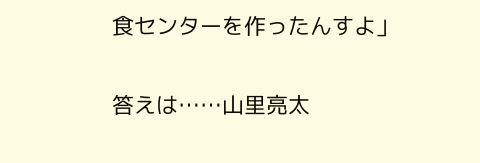食センターを作ったんすよ」

答えは……山里亮太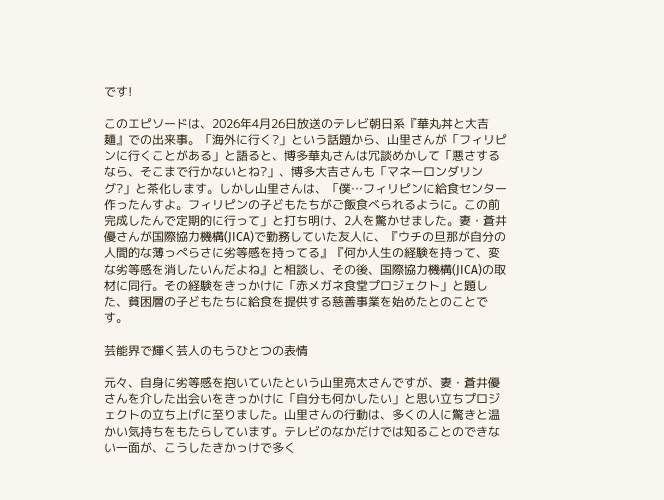です!

このエピソードは、2026年4月26日放送のテレビ朝日系『華丸丼と大吉麺』での出来事。「海外に行く?」という話題から、山里さんが「フィリピンに行くことがある」と語ると、博多華丸さんは冗談めかして「悪さするなら、そこまで行かないとね?」、博多大吉さんも「マネーロンダリング?」と茶化します。しかし山里さんは、「僕…フィリピンに給食センター作ったんすよ。フィリピンの子どもたちがご飯食べられるように。この前完成したんで定期的に行って」と打ち明け、2人を驚かせました。妻・蒼井優さんが国際協力機構(JICA)で勤務していた友人に、『ウチの旦那が自分の人間的な薄っぺらさに劣等感を持ってる』『何か人生の経験を持って、変な劣等感を消したいんだよね』と相談し、その後、国際協力機構(JICA)の取材に同行。その経験をきっかけに「赤メガネ食堂プロジェクト」と題した、貧困層の子どもたちに給食を提供する慈善事業を始めたとのことです。

芸能界で輝く芸人のもうひとつの表情

元々、自身に劣等感を抱いていたという山里亮太さんですが、妻・蒼井優さんを介した出会いをきっかけに「自分も何かしたい」と思い立ちプロジェクトの立ち上げに至りました。山里さんの行動は、多くの人に驚きと温かい気持ちをもたらしています。テレビのなかだけでは知ることのできない一面が、こうしたきかっけで多く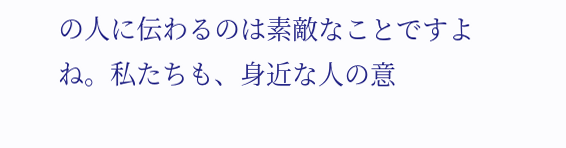の人に伝わるのは素敵なことですよね。私たちも、身近な人の意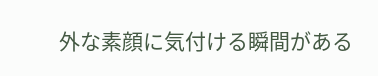外な素顔に気付ける瞬間がある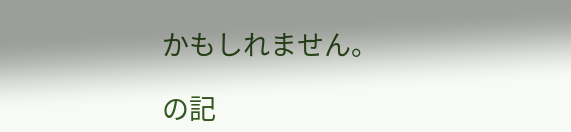かもしれません。

の記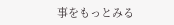事をもっとみる